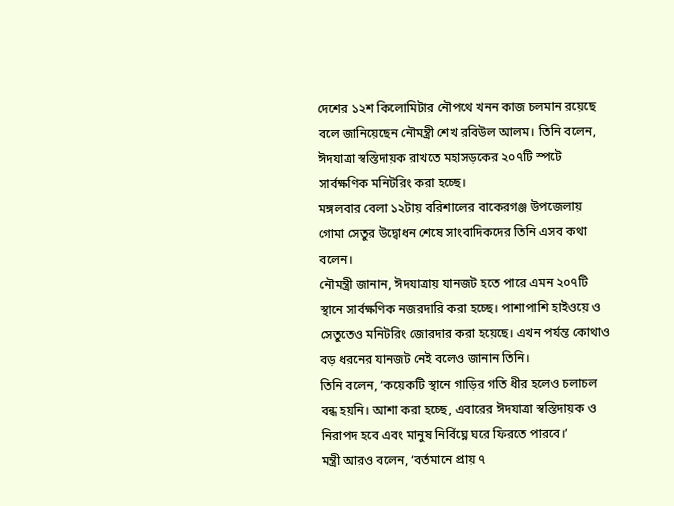দেশের ১২শ কিলোমিটার নৌপথে খনন কাজ চলমান রয়েছে বলে জানিয়েছেন নৌমন্ত্রী শেখ রবিউল আলম। তিনি বলেন, ঈদযাত্রা স্বস্তিদায়ক রাখতে মহাসড়কের ২০৭টি স্পটে সার্বক্ষণিক মনিটরিং করা হচ্ছে।
মঙ্গলবার বেলা ১২টায় বরিশালের বাকেরগঞ্জ উপজেলায় গোমা সেতুর উদ্বোধন শেষে সাংবাদিকদের তিনি এসব কথা বলেন।
নৌমন্ত্রী জানান, ঈদযাত্রায় যানজট হতে পারে এমন ২০৭টি স্থানে সার্বক্ষণিক নজরদারি করা হচ্ছে। পাশাপাশি হাইওয়ে ও সেতুতেও মনিটরিং জোরদার করা হয়েছে। এখন পর্যন্ত কোথাও বড় ধরনের যানজট নেই বলেও জানান তিনি।
তিনি বলেন, ‘কয়েকটি স্থানে গাড়ির গতি ধীর হলেও চলাচল বন্ধ হয়নি। আশা করা হচ্ছে, এবারের ঈদযাত্রা স্বস্তিদায়ক ও নিরাপদ হবে এবং মানুষ নির্বিঘ্নে ঘরে ফিরতে পারবে।’
মন্ত্রী আরও বলেন, ‘বর্তমানে প্রায় ৭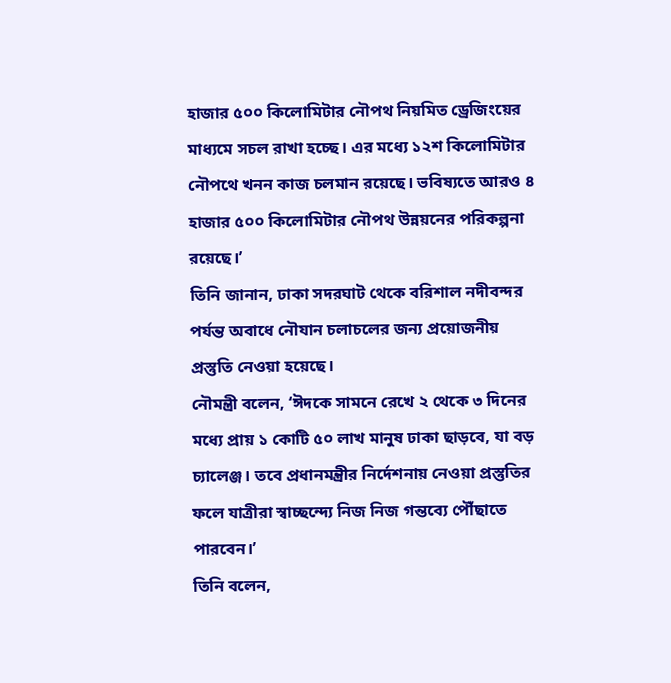হাজার ৫০০ কিলোমিটার নৌপথ নিয়মিত ড্রেজিংয়ের মাধ্যমে সচল রাখা হচ্ছে। এর মধ্যে ১২শ কিলোমিটার নৌপথে খনন কাজ চলমান রয়েছে। ভবিষ্যতে আরও ৪ হাজার ৫০০ কিলোমিটার নৌপথ উন্নয়নের পরিকল্পনা রয়েছে।’
তিনি জানান, ঢাকা সদরঘাট থেকে বরিশাল নদীবন্দর পর্যন্ত অবাধে নৌযান চলাচলের জন্য প্রয়োজনীয় প্রস্তুতি নেওয়া হয়েছে।
নৌমন্ত্রী বলেন, ‘ঈদকে সামনে রেখে ২ থেকে ৩ দিনের মধ্যে প্রায় ১ কোটি ৫০ লাখ মানুষ ঢাকা ছাড়বে, যা বড় চ্যালেঞ্জ। তবে প্রধানমন্ত্রীর নির্দেশনায় নেওয়া প্রস্তুতির ফলে যাত্রীরা স্বাচ্ছন্দ্যে নিজ নিজ গন্তব্যে পৌঁছাতে পারবেন।’
তিনি বলেন,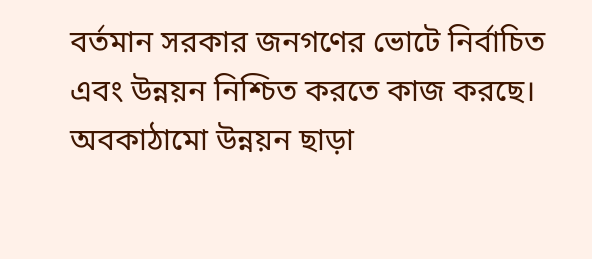বর্তমান সরকার জনগণের ভোটে নির্বাচিত এবং উন্নয়ন নিশ্চিত করতে কাজ করছে। অবকাঠামো উন্নয়ন ছাড়া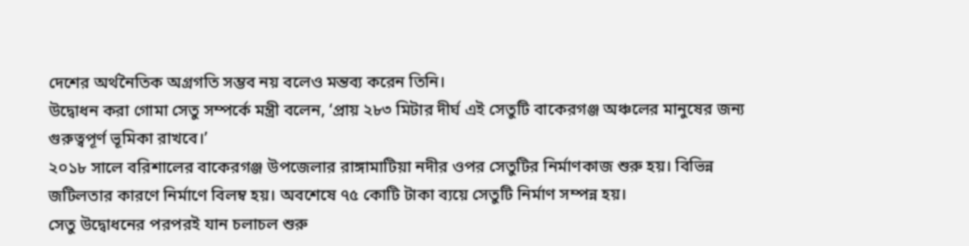দেশের অর্থনৈতিক অগ্রগতি সম্ভব নয় বলেও মন্তব্য করেন তিনি।
উদ্বোধন করা গোমা সেতু সম্পর্কে মন্ত্রী বলেন, ‘প্রায় ২৮৩ মিটার দীর্ঘ এই সেতুটি বাকেরগঞ্জ অঞ্চলের মানুষের জন্য গুরুত্বপূর্ণ ভূমিকা রাখবে।’
২০১৮ সালে বরিশালের বাকেরগঞ্জ উপজেলার রাঙ্গামাটিয়া নদীর ওপর সেতুটির নির্মাণকাজ শুরু হয়। বিভিন্ন জটিলতার কারণে নির্মাণে বিলম্ব হয়। অবশেষে ৭৫ কোটি টাকা ব্যয়ে সেতুটি নির্মাণ সম্পন্ন হয়।
সেতু উদ্বোধনের পরপরই যান চলাচল শুরু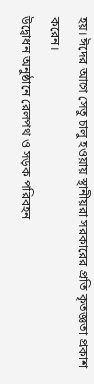হয়। ঈদের আগে সেতু চালু হওয়ায় স্থানীয়রা সরকারের প্রতি কৃতজ্ঞতা প্রকাশ করেন।
উদ্বোধন অনুষ্ঠানে রেলপথ ও সড়ক পরিবহন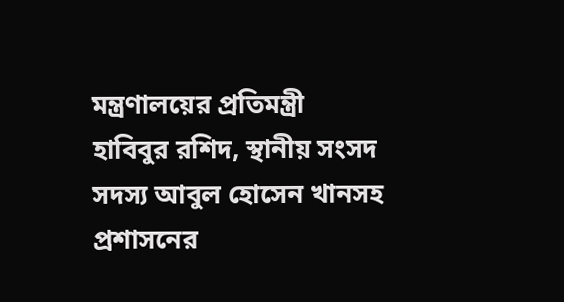মন্ত্রণালয়ের প্রতিমন্ত্রী হাবিবুর রশিদ, স্থানীয় সংসদ সদস্য আবুল হোসেন খানসহ প্রশাসনের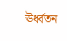ঊর্ধ্বতন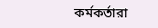কর্মকর্তারা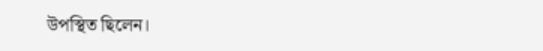উপস্থিত ছিলেন।